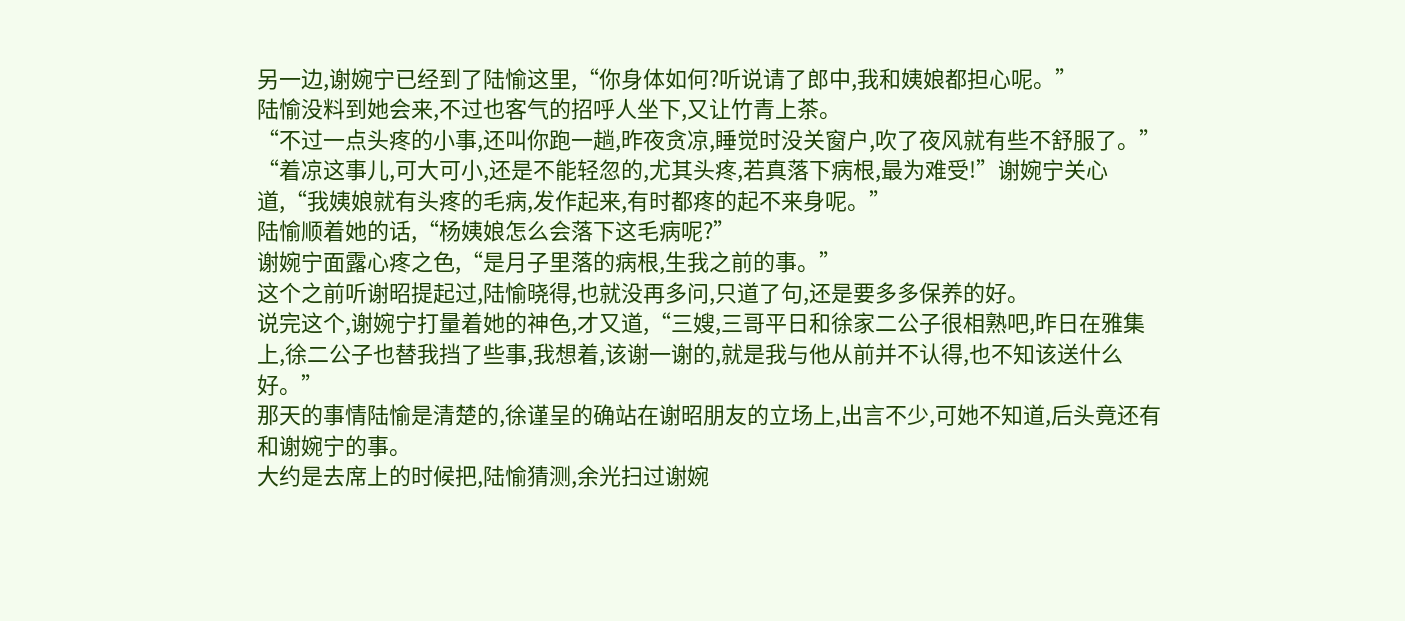另一边,谢婉宁已经到了陆愉这里,“你身体如何?听说请了郎中,我和姨娘都担心呢。”
陆愉没料到她会来,不过也客气的招呼人坐下,又让竹青上茶。
“不过一点头疼的小事,还叫你跑一趟,昨夜贪凉,睡觉时没关窗户,吹了夜风就有些不舒服了。”
“着凉这事儿,可大可小,还是不能轻忽的,尤其头疼,若真落下病根,最为难受!”谢婉宁关心道,“我姨娘就有头疼的毛病,发作起来,有时都疼的起不来身呢。”
陆愉顺着她的话,“杨姨娘怎么会落下这毛病呢?”
谢婉宁面露心疼之色,“是月子里落的病根,生我之前的事。”
这个之前听谢昭提起过,陆愉晓得,也就没再多问,只道了句,还是要多多保养的好。
说完这个,谢婉宁打量着她的神色,才又道,“三嫂,三哥平日和徐家二公子很相熟吧,昨日在雅集上,徐二公子也替我挡了些事,我想着,该谢一谢的,就是我与他从前并不认得,也不知该送什么好。”
那天的事情陆愉是清楚的,徐谨呈的确站在谢昭朋友的立场上,出言不少,可她不知道,后头竟还有和谢婉宁的事。
大约是去席上的时候把,陆愉猜测,余光扫过谢婉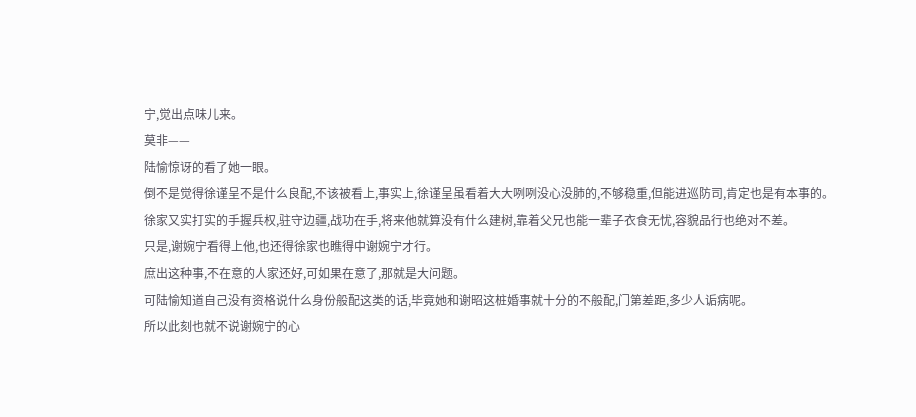宁,觉出点味儿来。
莫非——
陆愉惊讶的看了她一眼。
倒不是觉得徐谨呈不是什么良配,不该被看上,事实上,徐谨呈虽看着大大咧咧没心没肺的,不够稳重,但能进巡防司,肯定也是有本事的。
徐家又实打实的手握兵权,驻守边疆,战功在手,将来他就算没有什么建树,靠着父兄也能一辈子衣食无忧,容貌品行也绝对不差。
只是,谢婉宁看得上他,也还得徐家也瞧得中谢婉宁才行。
庶出这种事,不在意的人家还好,可如果在意了,那就是大问题。
可陆愉知道自己没有资格说什么身份般配这类的话,毕竟她和谢昭这桩婚事就十分的不般配,门第差距,多少人诟病呢。
所以此刻也就不说谢婉宁的心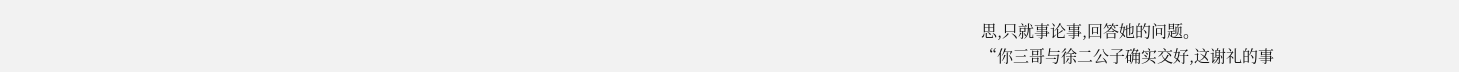思,只就事论事,回答她的问题。
“你三哥与徐二公子确实交好,这谢礼的事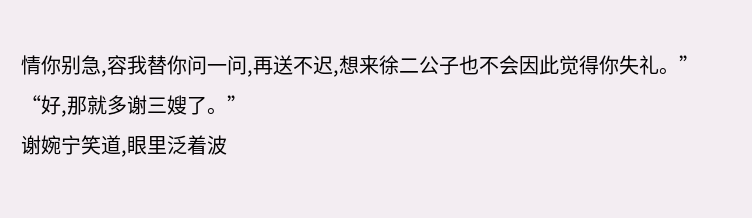情你别急,容我替你问一问,再送不迟,想来徐二公子也不会因此觉得你失礼。”
“好,那就多谢三嫂了。”
谢婉宁笑道,眼里泛着波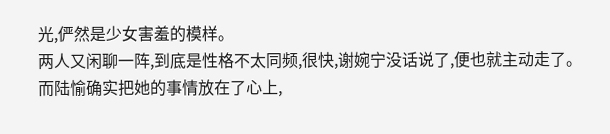光,俨然是少女害羞的模样。
两人又闲聊一阵,到底是性格不太同频,很快,谢婉宁没话说了,便也就主动走了。
而陆愉确实把她的事情放在了心上,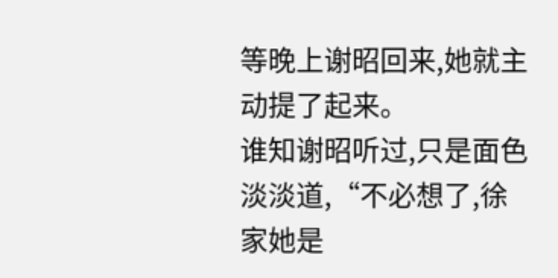等晚上谢昭回来,她就主动提了起来。
谁知谢昭听过,只是面色淡淡道,“不必想了,徐家她是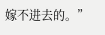嫁不进去的。”